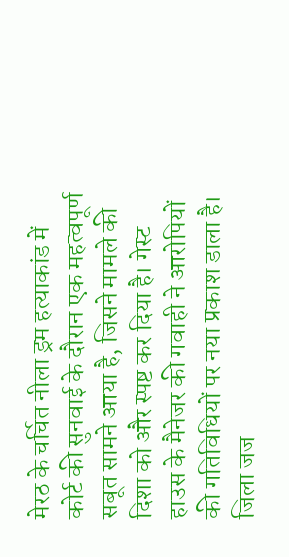मेरठ के चर्चित नीला ड्रम हत्याकांड में कोर्ट की सुनवाई के दौरान एक महत्वपूर्ण सबूत सामने आया है, जिसने मामले की दिशा को और स्पष्ट कर दिया है। गेस्ट हाउस के मैनेजर की गवाही ने आरोपियों की गतिविधियों पर नया प्रकाश डाला है।
जिला जज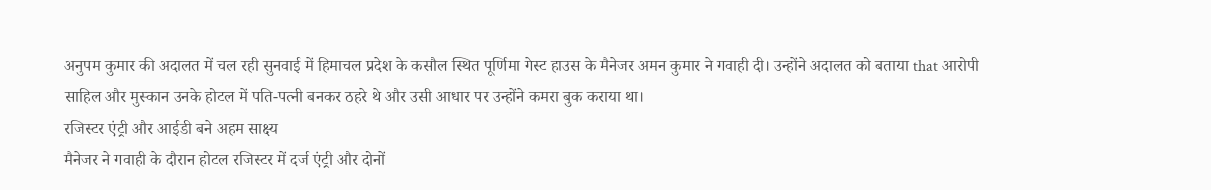अनुपम कुमार की अदालत में चल रही सुनवाई में हिमाचल प्रदेश के कसौल स्थित पूर्णिमा गेस्ट हाउस के मैनेजर अमन कुमार ने गवाही दी। उन्होंने अदालत को बताया that आरोपी साहिल और मुस्कान उनके होटल में पति-पत्नी बनकर ठहरे थे और उसी आधार पर उन्होंने कमरा बुक कराया था।
रजिस्टर एंट्री और आईडी बने अहम साक्ष्य
मैनेजर ने गवाही के दौरान होटल रजिस्टर में दर्ज एंट्री और दोनों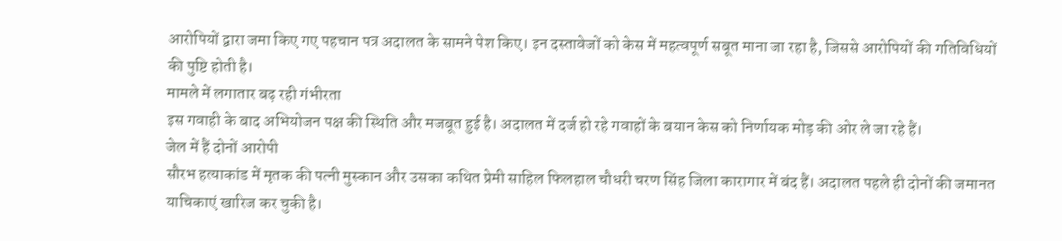आरोपियों द्वारा जमा किए गए पहचान पत्र अदालत के सामने पेश किए। इन दस्तावेजों को केस में महत्वपूर्ण सबूत माना जा रहा है, जिससे आरोपियों की गतिविधियों की पुष्टि होती है।
मामले में लगातार बढ़ रही गंभीरता
इस गवाही के बाद अभियोजन पक्ष की स्थिति और मजबूत हुई है। अदालत में दर्ज हो रहे गवाहों के बयान केस को निर्णायक मोड़ की ओर ले जा रहे हैं।
जेल में हैं दोनों आरोपी
सौरभ हत्याकांड में मृतक की पत्नी मुस्कान और उसका कथित प्रेमी साहिल फिलहाल चौधरी चरण सिंह जिला कारागार में बंद हैं। अदालत पहले ही दोनों की जमानत याचिकाएं खारिज कर चुकी है।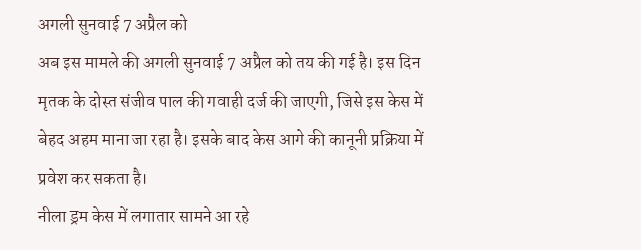अगली सुनवाई 7 अप्रैल को
अब इस मामले की अगली सुनवाई 7 अप्रैल को तय की गई है। इस दिन मृतक के दोस्त संजीव पाल की गवाही दर्ज की जाएगी, जिसे इस केस में बेहद अहम माना जा रहा है। इसके बाद केस आगे की कानूनी प्रक्रिया में प्रवेश कर सकता है।
नीला ड्रम केस में लगातार सामने आ रहे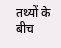तथ्यों के बीच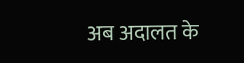अब अदालत के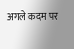अगले कदम पर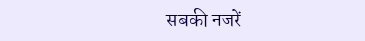सबकी नजरें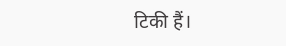टिकी हैं।